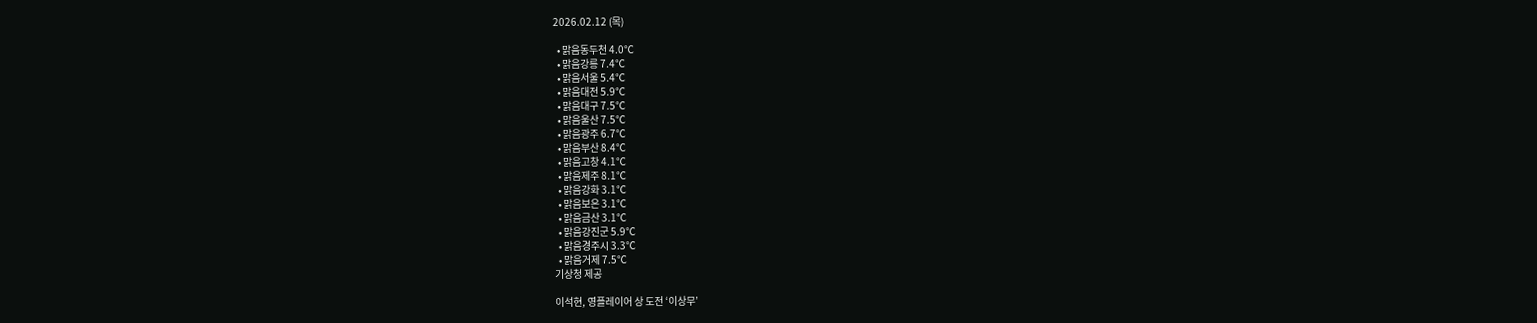2026.02.12 (목)

  • 맑음동두천 4.0℃
  • 맑음강릉 7.4℃
  • 맑음서울 5.4℃
  • 맑음대전 5.9℃
  • 맑음대구 7.5℃
  • 맑음울산 7.5℃
  • 맑음광주 6.7℃
  • 맑음부산 8.4℃
  • 맑음고창 4.1℃
  • 맑음제주 8.1℃
  • 맑음강화 3.1℃
  • 맑음보은 3.1℃
  • 맑음금산 3.1℃
  • 맑음강진군 5.9℃
  • 맑음경주시 3.3℃
  • 맑음거제 7.5℃
기상청 제공

이석현, 영플레이어 상 도전 ‘이상무’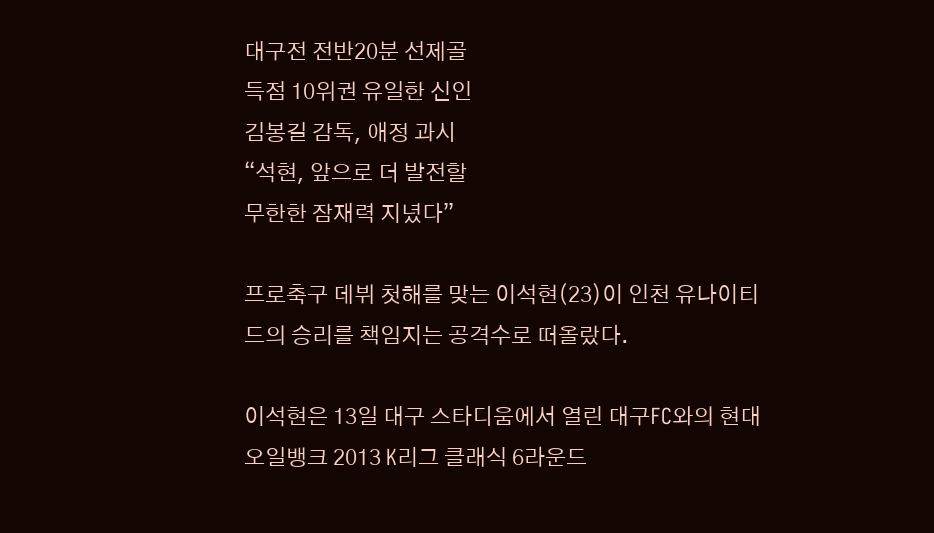대구전 전반20분 선제골
득점 10위권 유일한 신인
김봉길 감독, 애정 과시
“석현, 앞으로 더 발전할
무한한 잠재력 지녔다”

프로축구 데뷔 첫해를 맞는 이석현(23)이 인천 유나이티드의 승리를 책임지는 공격수로 떠올랐다.

이석현은 13일 대구 스타디움에서 열린 대구FC와의 현대오일뱅크 2013 K리그 클래식 6라운드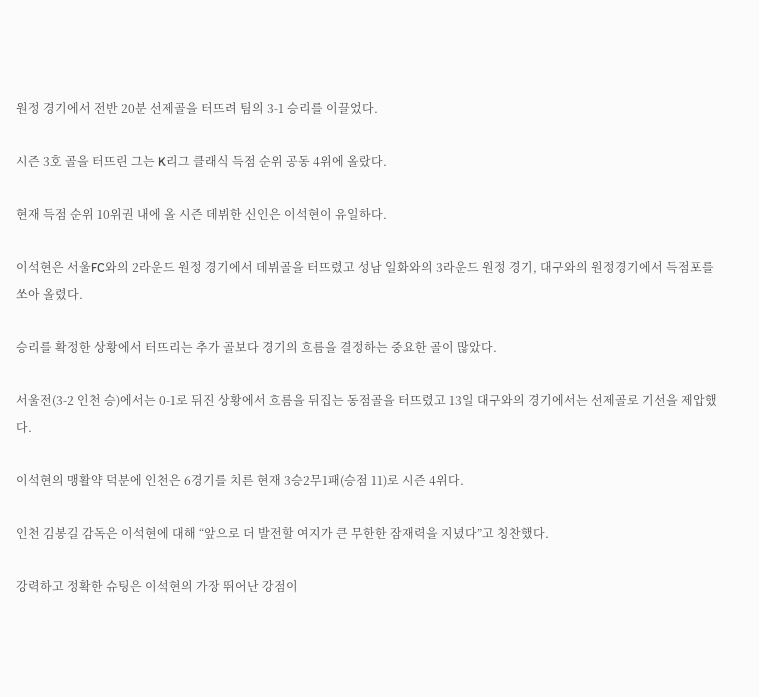원정 경기에서 전반 20분 선제골을 터뜨려 팀의 3-1 승리를 이끌었다.

시즌 3호 골을 터뜨린 그는 K리그 클래식 득점 순위 공동 4위에 올랐다.

현재 득점 순위 10위권 내에 올 시즌 데뷔한 신인은 이석현이 유일하다.

이석현은 서울FC와의 2라운드 원정 경기에서 데뷔골을 터뜨렸고 성남 일화와의 3라운드 원정 경기, 대구와의 원정경기에서 득점포를 쏘아 올렸다.

승리를 확정한 상황에서 터뜨리는 추가 골보다 경기의 흐름을 결정하는 중요한 골이 많았다.

서울전(3-2 인천 승)에서는 0-1로 뒤진 상황에서 흐름을 뒤집는 동점골을 터뜨렸고 13일 대구와의 경기에서는 선제골로 기선을 제압했다.

이석현의 맹활약 덕분에 인천은 6경기를 치른 현재 3승2무1패(승점 11)로 시즌 4위다.

인천 김봉길 감독은 이석현에 대해 “앞으로 더 발전할 여지가 큰 무한한 잠재력을 지녔다”고 칭찬했다.

강력하고 정확한 슈팅은 이석현의 가장 뛰어난 강점이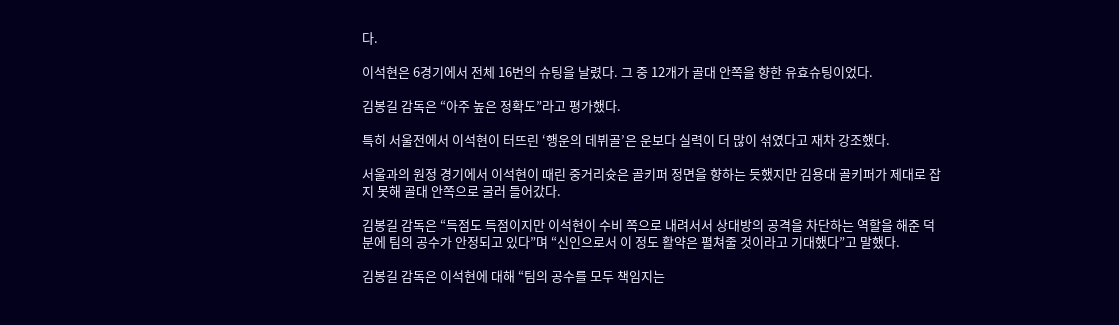다.

이석현은 6경기에서 전체 16번의 슈팅을 날렸다. 그 중 12개가 골대 안쪽을 향한 유효슈팅이었다.

김봉길 감독은 “아주 높은 정확도”라고 평가했다.

특히 서울전에서 이석현이 터뜨린 ‘행운의 데뷔골’은 운보다 실력이 더 많이 섞였다고 재차 강조했다.

서울과의 원정 경기에서 이석현이 때린 중거리슛은 골키퍼 정면을 향하는 듯했지만 김용대 골키퍼가 제대로 잡지 못해 골대 안쪽으로 굴러 들어갔다.

김봉길 감독은 “득점도 득점이지만 이석현이 수비 쪽으로 내려서서 상대방의 공격을 차단하는 역할을 해준 덕분에 팀의 공수가 안정되고 있다”며 “신인으로서 이 정도 활약은 펼쳐줄 것이라고 기대했다”고 말했다.

김봉길 감독은 이석현에 대해 “팀의 공수를 모두 책임지는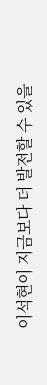이석현이 지금보다 더 발전할 수 있을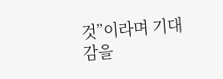것”이라며 기대감을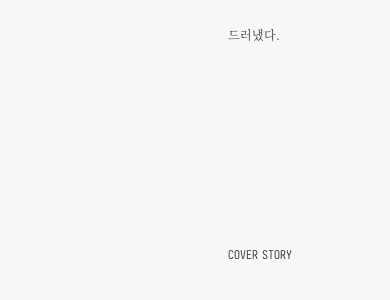드러냈다.








COVER STORY